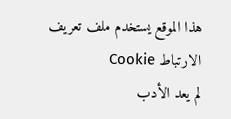هذا الموقع يستخدم ملف تعريف الارتباط Cookie
لم يعد الأدب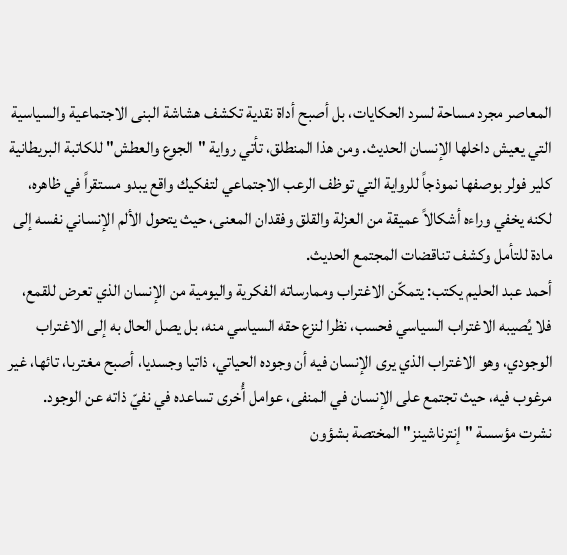المعاصر مجرد مساحة لسرد الحكايات، بل أصبح أداة نقدية تكشف هشاشة البنى الاجتماعية والسياسية التي يعيش داخلها الإنسان الحديث. ومن هذا المنطلق، تأتي رواية "الجوع والعطش" للكاتبة البريطانية كلير فولر بوصفها نموذجاً للرواية التي توظف الرعب الاجتماعي لتفكيك واقع يبدو مستقراً في ظاهره، لكنه يخفي وراءه أشكالاً عميقة من العزلة والقلق وفقدان المعنى، حيث يتحول الألم الإنساني نفسه إلى مادة للتأمل وكشف تناقضات المجتمع الحديث.
أحمد عبد الحليم يكتب: يتمكّن الاغتراب وممارساته الفكرية واليومية من الإنسان الذي تعرض للقمع، فلا يُصيبه الاغتراب السياسي فحسب، نظرا لنزع حقه السياسي منه، بل يصل الحال به إلى الاغتراب الوجودي، وهو الاغتراب الذي يرى الإنسان فيه أن وجوده الحياتي، ذاتيا وجسديا، أصبح مغتربا، تائها، غير مرغوب فيه، حيث تجتمع على الإنسان في المنفى، عوامل أُخرى تساعده في نفيّ ذاته عن الوجود.
نشرت مؤسسة "إنترناشينز" المختصة بشؤون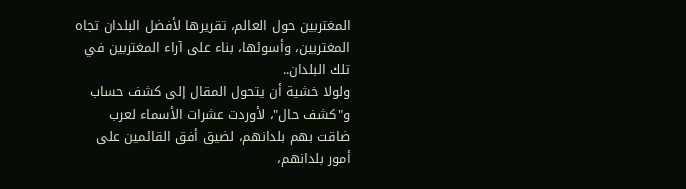المغتربين حول العالم، تقريرها لأفضل البلدان تجاه المغتربين، وأسوئها، بناء على آراء المغتربين في تلك البلدان..
ولولا خشية أن يتحول المقال إلى كشف حساب و"كشف حال"، لأوردت عشرات الأسماء لعرب ضاقت بهم بلدانهم، لضيق أفق القائمين على أمور بلدانهم،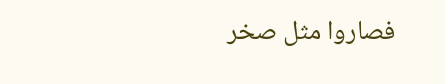فصاروا مثل صخر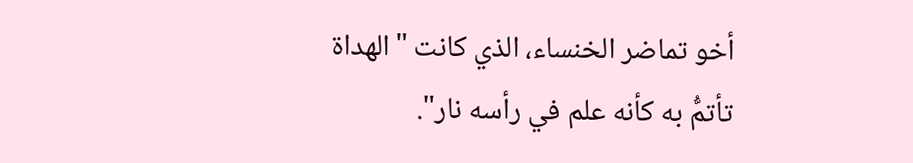أخو تماضر الخنساء، الذي كانت "الهداة تأتمُّ به كأنه علم في رأسه نار".